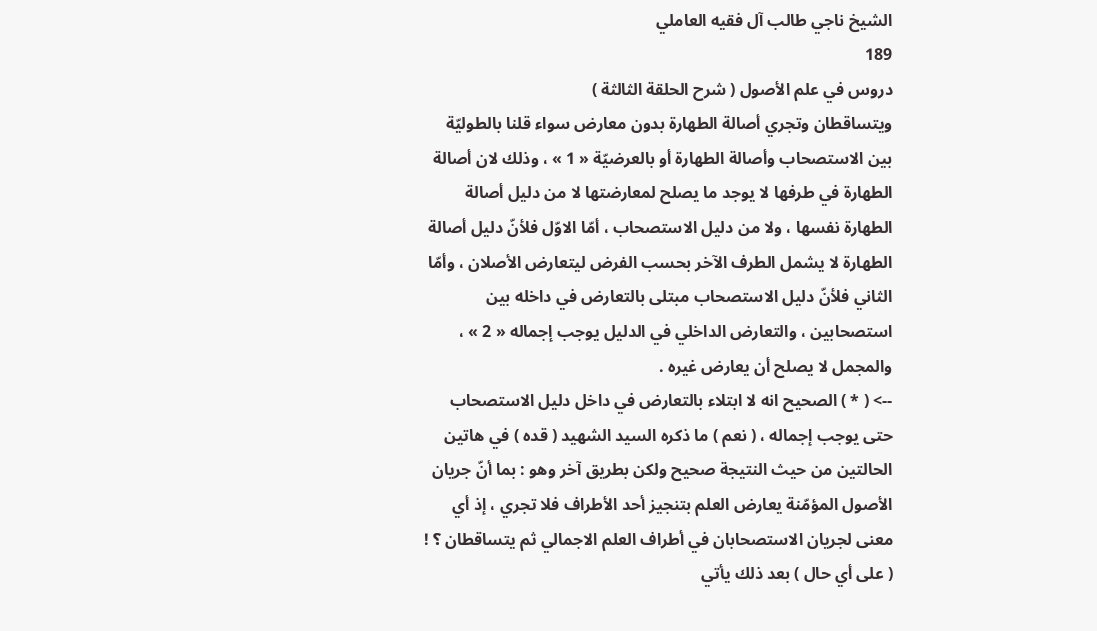الشيخ ناجي طالب آل فقيه العاملي
189
دروس في علم الأصول ( شرح الحلقة الثالثة )
ويتساقطان وتجري أصالة الطهارة بدون معارض سواء قلنا بالطوليّة بين الاستصحاب وأصالة الطهارة أو بالعرضيّة « 1 » ، وذلك لان أصالة الطهارة في طرفها لا يوجد ما يصلح لمعارضتها لا من دليل أصالة الطهارة نفسها ، ولا من دليل الاستصحاب ، أمّا الاوّل فلأنّ دليل أصالة الطهارة لا يشمل الطرف الآخر بحسب الفرض ليتعارض الأصلان ، وأمّا الثاني فلأنّ دليل الاستصحاب مبتلى بالتعارض في داخله بين استصحابين ، والتعارض الداخلي في الدليل يوجب إجماله « 2 » ، والمجمل لا يصلح أن يعارض غيره .
--> ( * ) الصحيح انه لا ابتلاء بالتعارض في داخل دليل الاستصحاب حتى يوجب إجماله ، ( نعم ) ما ذكره السيد الشهيد ( قده ) في هاتين الحالتين من حيث النتيجة صحيح ولكن بطريق آخر وهو : بما أنّ جريان الأصول المؤمّنة يعارض العلم بتنجيز أحد الأطراف فلا تجري ، إذ أي معنى لجريان الاستصحابان في أطراف العلم الاجمالي ثم يتساقطان ؟ ! ( على أي حال ) بعد ذلك يأتي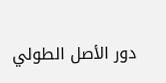دور الأصل الطولي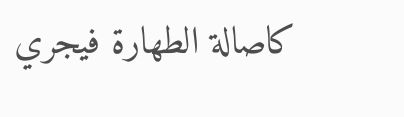كاصالة الطهارة فيجري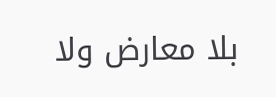بلا معارض ولا